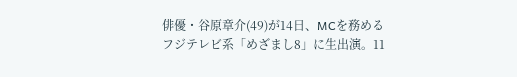俳優・谷原章介(49)が14日、MCを務めるフジテレビ系「めざまし8」に生出演。11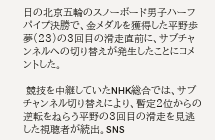日の北京五輪のスノーボード男子ハーフパイプ決勝で、金メダルを獲得した平野歩夢(23)の3回目の滑走直前に、サブチャンネルへの切り替えが発生したことにコメントした。

 競技を中継していたNHK総合では、サブチャンネル切り替えにより、暫定2位からの逆転をねらう平野の3回目の滑走を見逃した視聴者が続出。SNS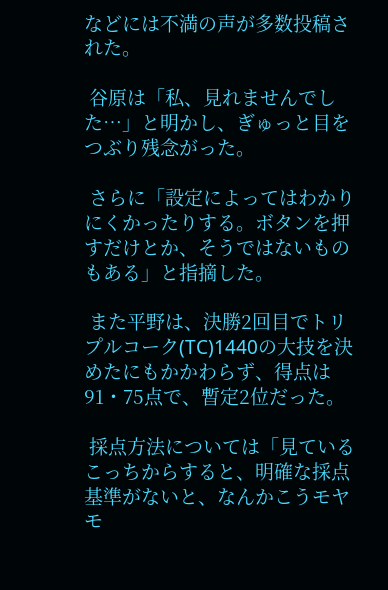などには不満の声が多数投稿された。

 谷原は「私、見れませんでした…」と明かし、ぎゅっと目をつぶり残念がった。

 さらに「設定によってはわかりにくかったりする。ボタンを押すだけとか、そうではないものもある」と指摘した。

 また平野は、決勝2回目でトリプルコーク(TC)1440の大技を決めたにもかかわらず、得点は91・75点で、暫定2位だった。

 採点方法については「見ているこっちからすると、明確な採点基準がないと、なんかこうモヤモ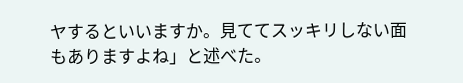ヤするといいますか。見ててスッキリしない面もありますよね」と述べた。